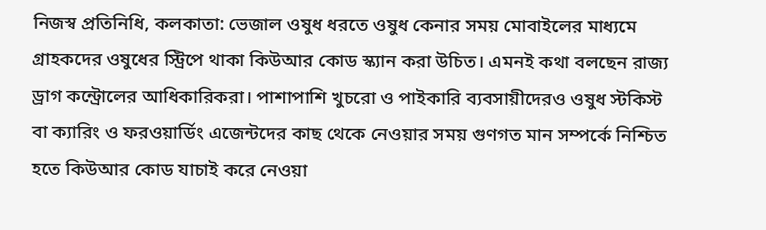নিজস্ব প্রতিনিধি, কলকাতা: ভেজাল ওষুধ ধরতে ওষুধ কেনার সময় মোবাইলের মাধ্যমে গ্রাহকদের ওষুধের স্ট্রিপে থাকা কিউআর কোড স্ক্যান করা উচিত। এমনই কথা বলছেন রাজ্য ড্রাগ কন্ট্রোলের আধিকারিকরা। পাশাপাশি খুচরো ও পাইকারি ব্যবসায়ীদেরও ওষুধ স্টকিস্ট বা ক্যারিং ও ফরওয়ার্ডিং এজেন্টদের কাছ থেকে নেওয়ার সময় গুণগত মান সম্পর্কে নিশ্চিত হতে কিউআর কোড যাচাই করে নেওয়া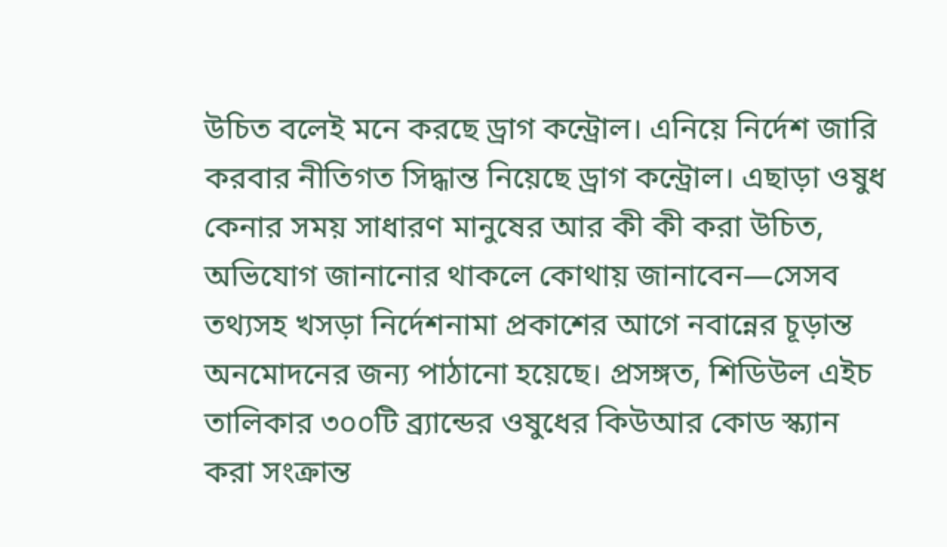উচিত বলেই মনে করছে ড্রাগ কন্ট্রোল। এনিয়ে নির্দেশ জারি করবার নীতিগত সিদ্ধান্ত নিয়েছে ড্রাগ কন্ট্রোল। এছাড়া ওষুধ কেনার সময় সাধারণ মানুষের আর কী কী করা উচিত, অভিযোগ জানানোর থাকলে কোথায় জানাবেন—সেসব তথ্যসহ খসড়া নির্দেশনামা প্রকাশের আগে নবান্নের চূড়ান্ত অনমোদনের জন্য পাঠানো হয়েছে। প্রসঙ্গত, শিডিউল এইচ তালিকার ৩০০টি ব্র্যান্ডের ওষুধের কিউআর কোড স্ক্যান করা সংক্রান্ত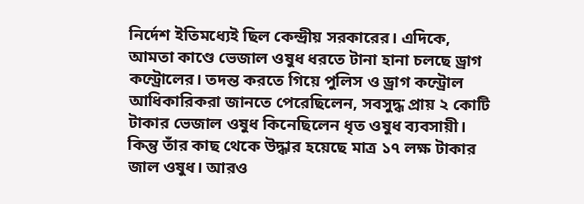নির্দেশ ইতিমধ্যেই ছিল কেন্দ্রীয় সরকারের। এদিকে, আমতা কাণ্ডে ভেজাল ওষুধ ধরতে টানা হানা চলছে ড্রাগ কন্ট্রোলের। তদন্ত করতে গিয়ে পুলিস ও ড্রাগ কন্ট্রোল আধিকারিকরা জানতে পেরেছিলেন, সবসুদ্ধ প্রায় ২ কোটি টাকার ভেজাল ওষুধ কিনেছিলেন ধৃত ওষুধ ব্যবসায়ী। কিন্তু তাঁর কাছ থেকে উদ্ধার হয়েছে মাত্র ১৭ লক্ষ টাকার জাল ওষুধ। আরও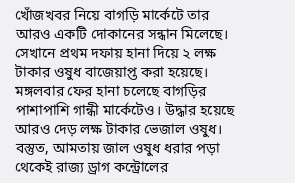খোঁজখবর নিয়ে বাগড়ি মার্কেটে তার আরও একটি দোকানের সন্ধান মিলেছে। সেখানে প্রথম দফায় হানা দিয়ে ২ লক্ষ টাকার ওষুধ বাজেয়াপ্ত করা হয়েছে। মঙ্গলবার ফের হানা চলেছে বাগড়ির পাশাপাশি গান্ধী মার্কেটেও। উদ্ধার হয়েছে আরও দেড় লক্ষ টাকার ভেজাল ওষুধ। বস্তুত, আমতায় জাল ওষুধ ধরার পড়া থেকেই রাজ্য ড্রাগ কন্ট্রোলের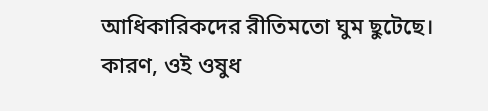আধিকারিকদের রীতিমতো ঘুম ছুটেছে। কারণ, ওই ওষুধ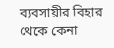ব্যবসায়ীর বিহার থেকে কেনা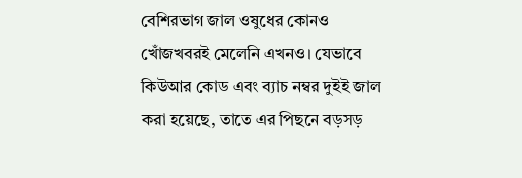বেশিরভাগ জাল ওষুধের কোনও খোঁজখবরই মেলেনি এখনও। যেভাবে কিউআর কোড এবং ব্যাচ নম্বর দুইই জাল করা হয়েছে, তাতে এর পিছনে বড়সড়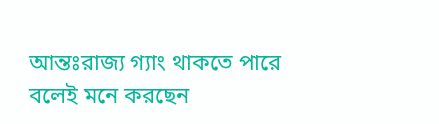আন্তঃরাজ্য গ্যাং থাকতে পারে বলেই মনে করছেন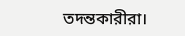তদন্তকারীরা।